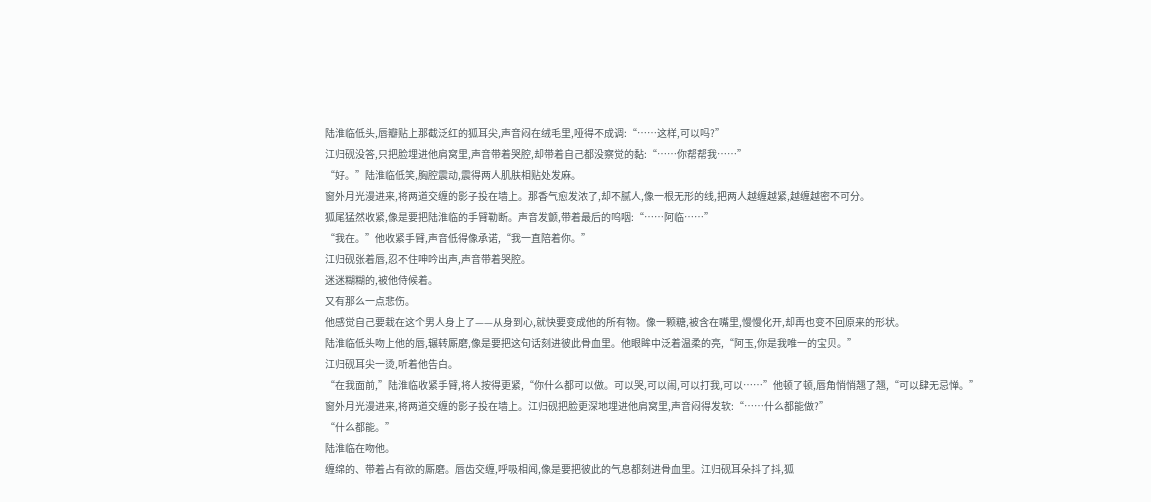陆淮临低头,唇瓣贴上那截泛红的狐耳尖,声音闷在绒毛里,哑得不成调:“……这样,可以吗?”
江归砚没答,只把脸埋进他肩窝里,声音带着哭腔,却带着自己都没察觉的黏:“……你帮帮我……”
“好。”陆淮临低笑,胸腔震动,震得两人肌肤相贴处发麻。
窗外月光漫进来,将两道交缠的影子投在墙上。那香气愈发浓了,却不腻人,像一根无形的线,把两人越缠越紧,越缠越密不可分。
狐尾猛然收紧,像是要把陆淮临的手臂勒断。声音发颤,带着最后的呜咽:“……阿临……”
“我在。”他收紧手臂,声音低得像承诺,“我一直陪着你。”
江归砚张着唇,忍不住呻吟出声,声音带着哭腔。
迷迷糊糊的,被他侍候着。
又有那么一点悲伤。
他感觉自己要栽在这个男人身上了——从身到心,就快要变成他的所有物。像一颗糖,被含在嘴里,慢慢化开,却再也变不回原来的形状。
陆淮临低头吻上他的唇,辗转厮磨,像是要把这句话刻进彼此骨血里。他眼眸中泛着温柔的亮,“阿玉,你是我唯一的宝贝。”
江归砚耳尖一烫,听着他告白。
“在我面前,”陆淮临收紧手臂,将人按得更紧,“你什么都可以做。可以哭,可以闹,可以打我,可以……”他顿了顿,唇角悄悄翘了翘,“可以肆无忌惮。”
窗外月光漫进来,将两道交缠的影子投在墙上。江归砚把脸更深地埋进他肩窝里,声音闷得发软:“……什么都能做?”
“什么都能。”
陆淮临在吻他。
缠绵的、带着占有欲的厮磨。唇齿交缠,呼吸相闻,像是要把彼此的气息都刻进骨血里。江归砚耳朵抖了抖,狐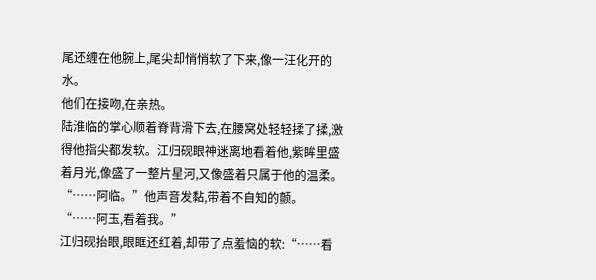尾还缠在他腕上,尾尖却悄悄软了下来,像一汪化开的水。
他们在接吻,在亲热。
陆淮临的掌心顺着脊背滑下去,在腰窝处轻轻揉了揉,激得他指尖都发软。江归砚眼神迷离地看着他,紫眸里盛着月光,像盛了一整片星河,又像盛着只属于他的温柔。
“……阿临。”他声音发黏,带着不自知的颤。
“……阿玉,看着我。”
江归砚抬眼,眼眶还红着,却带了点羞恼的软:“……看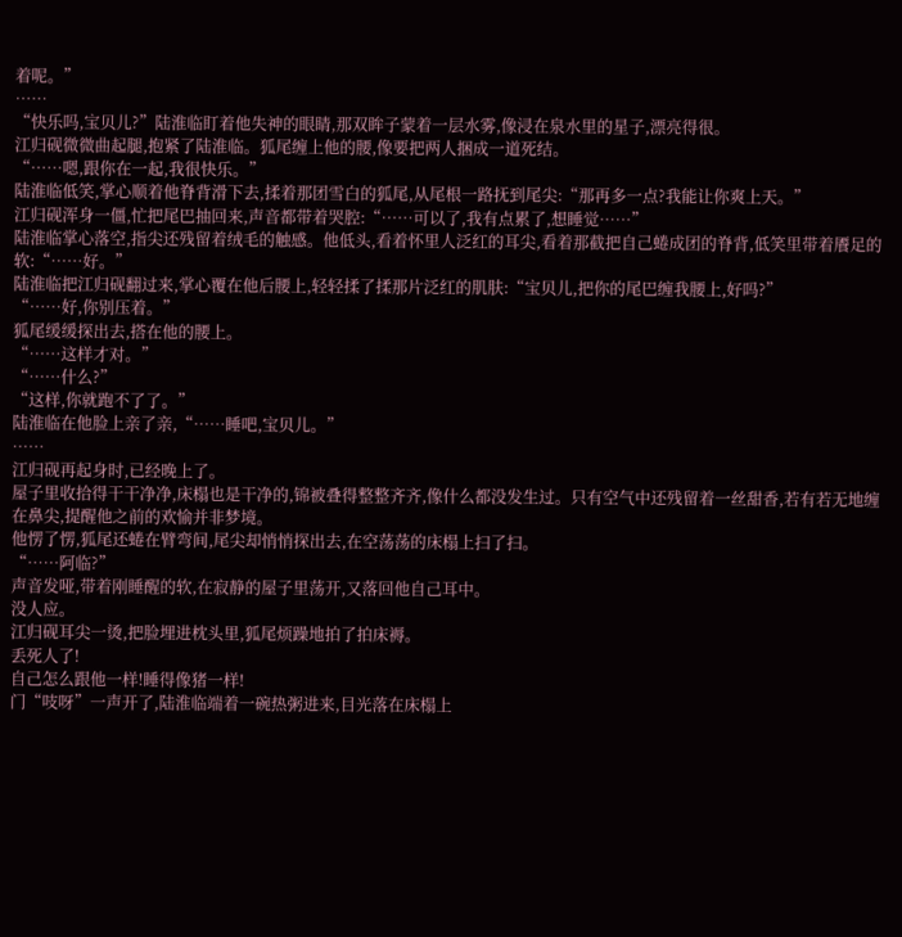着呢。”
……
“快乐吗,宝贝儿?”陆淮临盯着他失神的眼睛,那双眸子蒙着一层水雾,像浸在泉水里的星子,漂亮得很。
江归砚微微曲起腿,抱紧了陆淮临。狐尾缠上他的腰,像要把两人捆成一道死结。
“……嗯,跟你在一起,我很快乐。”
陆淮临低笑,掌心顺着他脊背滑下去,揉着那团雪白的狐尾,从尾根一路抚到尾尖:“那再多一点?我能让你爽上天。”
江归砚浑身一僵,忙把尾巴抽回来,声音都带着哭腔:“……可以了,我有点累了,想睡觉……”
陆淮临掌心落空,指尖还残留着绒毛的触感。他低头,看着怀里人泛红的耳尖,看着那截把自己蜷成团的脊背,低笑里带着餍足的软:“……好。”
陆淮临把江归砚翻过来,掌心覆在他后腰上,轻轻揉了揉那片泛红的肌肤:“宝贝儿,把你的尾巴缠我腰上,好吗?”
“……好,你别压着。”
狐尾缓缓探出去,搭在他的腰上。
“……这样才对。”
“……什么?”
“这样,你就跑不了了。”
陆淮临在他脸上亲了亲,“……睡吧,宝贝儿。”
……
江归砚再起身时,已经晚上了。
屋子里收拾得干干净净,床榻也是干净的,锦被叠得整整齐齐,像什么都没发生过。只有空气中还残留着一丝甜香,若有若无地缠在鼻尖,提醒他之前的欢愉并非梦境。
他愣了愣,狐尾还蜷在臂弯间,尾尖却悄悄探出去,在空荡荡的床榻上扫了扫。
“……阿临?”
声音发哑,带着刚睡醒的软,在寂静的屋子里荡开,又落回他自己耳中。
没人应。
江归砚耳尖一烫,把脸埋进枕头里,狐尾烦躁地拍了拍床褥。
丢死人了!
自己怎么跟他一样!睡得像猪一样!
门“吱呀”一声开了,陆淮临端着一碗热粥进来,目光落在床榻上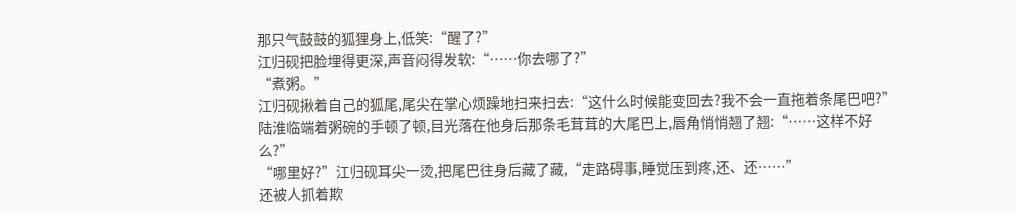那只气鼓鼓的狐狸身上,低笑:“醒了?”
江归砚把脸埋得更深,声音闷得发软:“……你去哪了?”
“煮粥。”
江归砚揪着自己的狐尾,尾尖在掌心烦躁地扫来扫去:“这什么时候能变回去?我不会一直拖着条尾巴吧?”
陆淮临端着粥碗的手顿了顿,目光落在他身后那条毛茸茸的大尾巴上,唇角悄悄翘了翘:“……这样不好么?”
“哪里好?”江归砚耳尖一烫,把尾巴往身后藏了藏,“走路碍事,睡觉压到疼,还、还……”
还被人抓着欺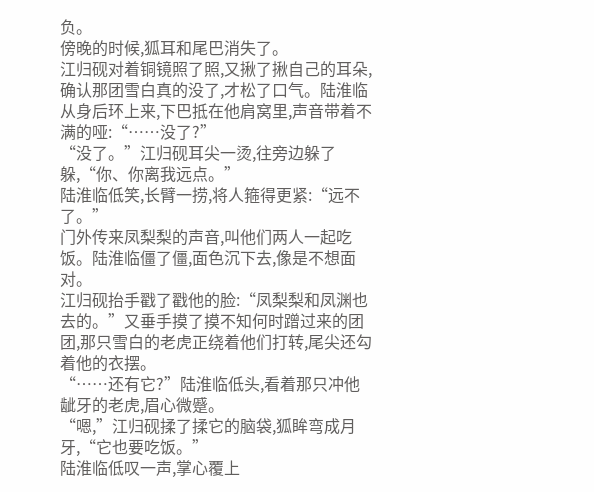负。
傍晚的时候,狐耳和尾巴消失了。
江归砚对着铜镜照了照,又揪了揪自己的耳朵,确认那团雪白真的没了,才松了口气。陆淮临从身后环上来,下巴抵在他肩窝里,声音带着不满的哑:“……没了?”
“没了。”江归砚耳尖一烫,往旁边躲了躲,“你、你离我远点。”
陆淮临低笑,长臂一捞,将人箍得更紧:“远不了。”
门外传来凤梨梨的声音,叫他们两人一起吃饭。陆淮临僵了僵,面色沉下去,像是不想面对。
江归砚抬手戳了戳他的脸:“凤梨梨和凤渊也去的。”又垂手摸了摸不知何时蹭过来的团团,那只雪白的老虎正绕着他们打转,尾尖还勾着他的衣摆。
“……还有它?”陆淮临低头,看着那只冲他龇牙的老虎,眉心微蹙。
“嗯,”江归砚揉了揉它的脑袋,狐眸弯成月牙,“它也要吃饭。”
陆淮临低叹一声,掌心覆上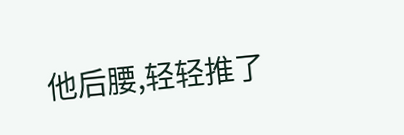他后腰,轻轻推了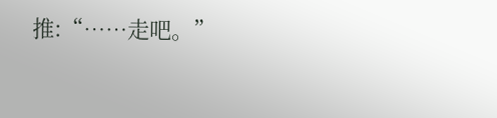推:“……走吧。”